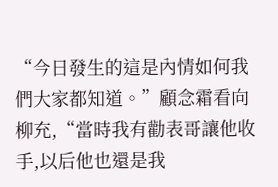“今日發生的這是內情如何我們大家都知道。”顧念霜看向柳充,“當時我有勸表哥讓他收手,以后他也還是我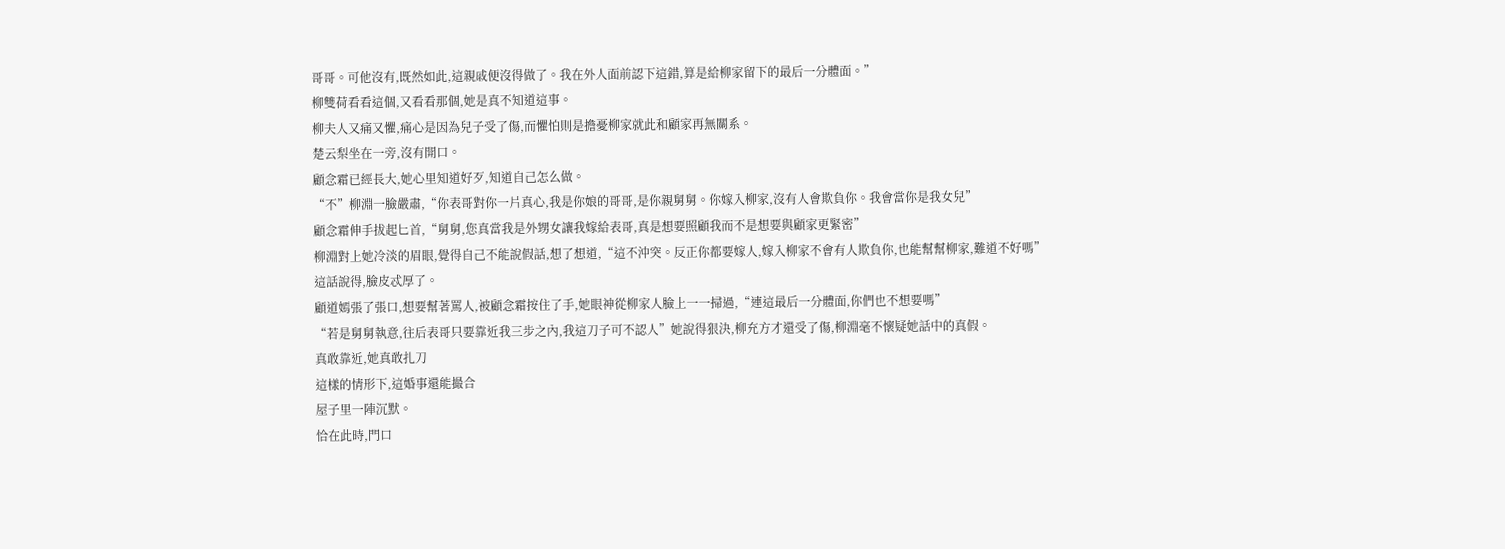哥哥。可他沒有,既然如此,這親戚便沒得做了。我在外人面前認下這錯,算是給柳家留下的最后一分體面。”
柳雙荷看看這個,又看看那個,她是真不知道這事。
柳夫人又痛又懼,痛心是因為兒子受了傷,而懼怕則是擔憂柳家就此和顧家再無關系。
楚云梨坐在一旁,沒有開口。
顧念霜已經長大,她心里知道好歹,知道自己怎么做。
“不”柳淵一臉嚴肅,“你表哥對你一片真心,我是你娘的哥哥,是你親舅舅。你嫁入柳家,沒有人會欺負你。我會當你是我女兒”
顧念霜伸手拔起匕首,“舅舅,您真當我是外甥女讓我嫁給表哥,真是想要照顧我而不是想要與顧家更緊密”
柳淵對上她冷淡的眉眼,覺得自己不能說假話,想了想道,“這不沖突。反正你都要嫁人,嫁入柳家不會有人欺負你,也能幫幫柳家,難道不好嗎”
這話說得,臉皮忒厚了。
顧道嫣張了張口,想要幫著罵人,被顧念霜按住了手,她眼神從柳家人臉上一一掃過,“連這最后一分體面,你們也不想要嗎”
“若是舅舅執意,往后表哥只要靠近我三步之內,我這刀子可不認人”她說得狠決,柳充方才還受了傷,柳淵毫不懷疑她話中的真假。
真敢靠近,她真敢扎刀
這樣的情形下,這婚事還能撮合
屋子里一陣沉默。
恰在此時,門口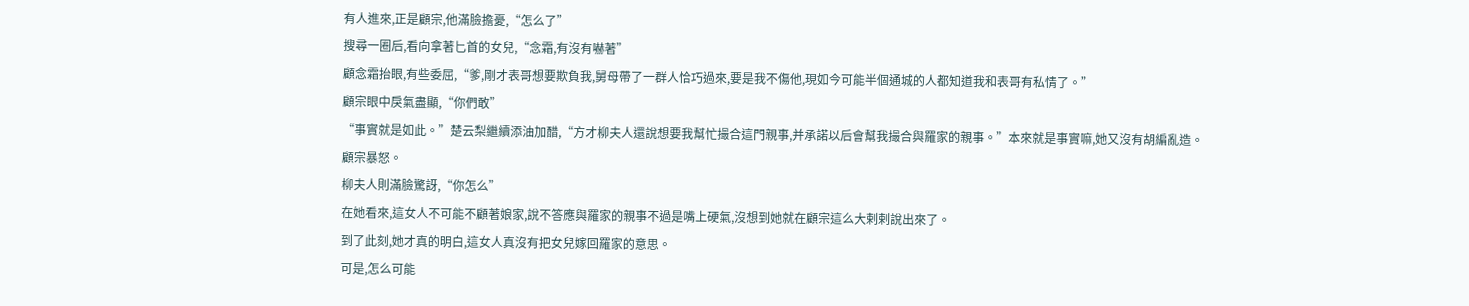有人進來,正是顧宗,他滿臉擔憂,“怎么了”
搜尋一圈后,看向拿著匕首的女兒,“念霜,有沒有嚇著”
顧念霜抬眼,有些委屈,“爹,剛才表哥想要欺負我,舅母帶了一群人恰巧過來,要是我不傷他,現如今可能半個通城的人都知道我和表哥有私情了。”
顧宗眼中戾氣盡顯,“你們敢”
“事實就是如此。”楚云梨繼續添油加醋,“方才柳夫人還說想要我幫忙撮合這門親事,并承諾以后會幫我撮合與羅家的親事。”本來就是事實嘛,她又沒有胡編亂造。
顧宗暴怒。
柳夫人則滿臉驚訝,“你怎么”
在她看來,這女人不可能不顧著娘家,說不答應與羅家的親事不過是嘴上硬氣,沒想到她就在顧宗這么大剌剌說出來了。
到了此刻,她才真的明白,這女人真沒有把女兒嫁回羅家的意思。
可是,怎么可能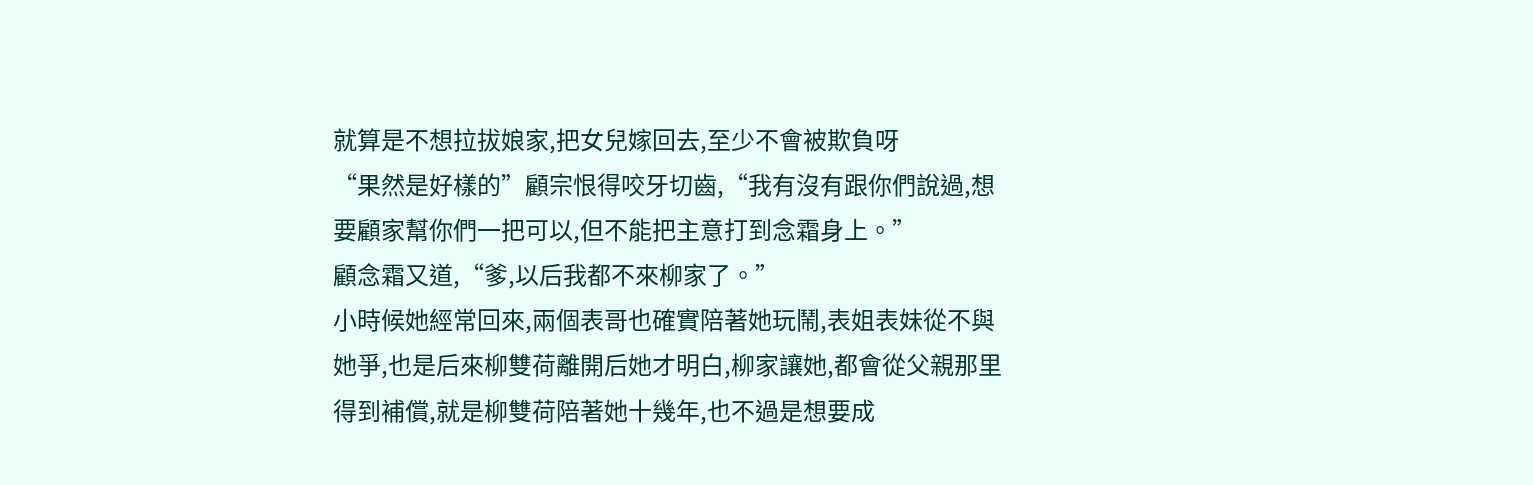就算是不想拉拔娘家,把女兒嫁回去,至少不會被欺負呀
“果然是好樣的”顧宗恨得咬牙切齒,“我有沒有跟你們說過,想要顧家幫你們一把可以,但不能把主意打到念霜身上。”
顧念霜又道,“爹,以后我都不來柳家了。”
小時候她經常回來,兩個表哥也確實陪著她玩鬧,表姐表妹從不與她爭,也是后來柳雙荷離開后她才明白,柳家讓她,都會從父親那里得到補償,就是柳雙荷陪著她十幾年,也不過是想要成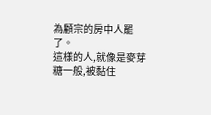為顧宗的房中人罷了。
這樣的人,就像是麥芽糖一般,被黏住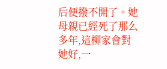后便撥不開了。她母親已經死了那么多年,這柳家會對她好,一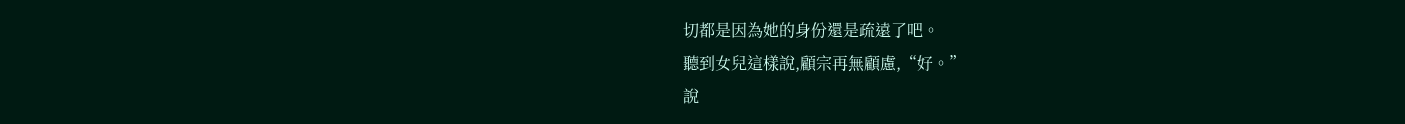切都是因為她的身份還是疏遠了吧。
聽到女兒這樣說,顧宗再無顧慮,“好。”
說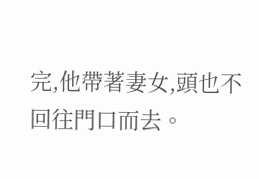完,他帶著妻女,頭也不回往門口而去。